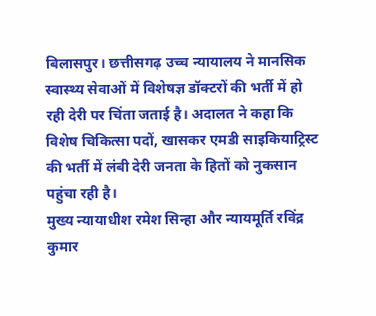बिलासपुर। छत्तीसगढ़ उच्च न्यायालय ने मानसिक स्वास्थ्य सेवाओं में विशेषज्ञ डॉक्टरों की भर्ती में हो रही देरी पर चिंता जताई है। अदालत ने कहा कि विशेष चिकित्सा पदों, खासकर एमडी साइकियाट्रिस्ट की भर्ती में लंबी देरी जनता के हितों को नुकसान पहुंचा रही है।
मुख्य न्यायाधीश रमेश सिन्हा और न्यायमूर्ति रविंद्र कुमार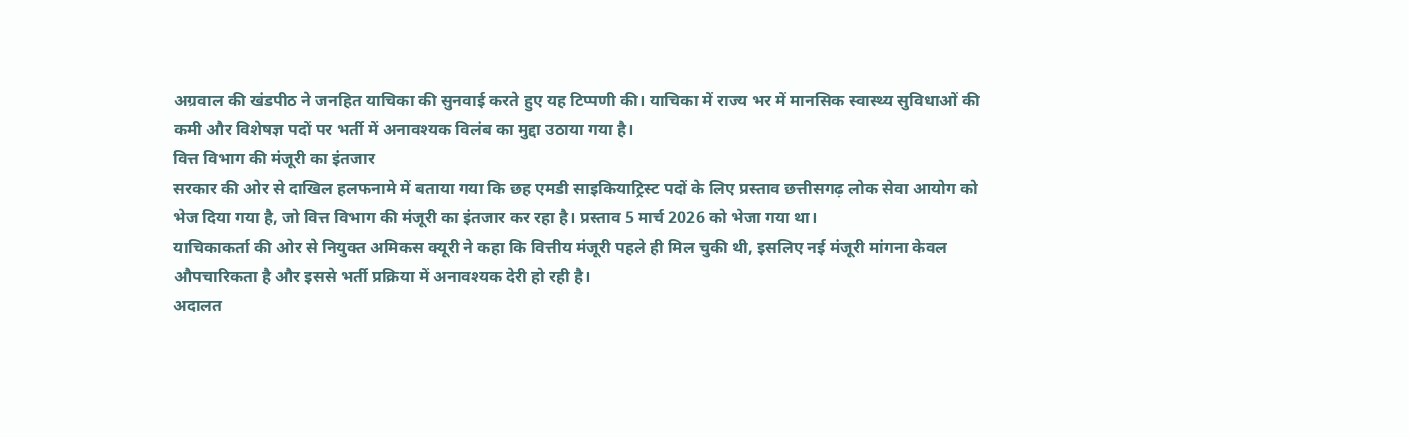अग्रवाल की खंडपीठ ने जनहित याचिका की सुनवाई करते हुए यह टिप्पणी की। याचिका में राज्य भर में मानसिक स्वास्थ्य सुविधाओं की कमी और विशेषज्ञ पदों पर भर्ती में अनावश्यक विलंब का मुद्दा उठाया गया है।
वित्त विभाग की मंजूरी का इंतजार
सरकार की ओर से दाखिल हलफनामे में बताया गया कि छह एमडी साइकियाट्रिस्ट पदों के लिए प्रस्ताव छत्तीसगढ़ लोक सेवा आयोग को भेज दिया गया है, जो वित्त विभाग की मंजूरी का इंतजार कर रहा है। प्रस्ताव 5 मार्च 2026 को भेजा गया था।
याचिकाकर्ता की ओर से नियुक्त अमिकस क्यूरी ने कहा कि वित्तीय मंजूरी पहले ही मिल चुकी थी, इसलिए नई मंजूरी मांगना केवल औपचारिकता है और इससे भर्ती प्रक्रिया में अनावश्यक देरी हो रही है।
अदालत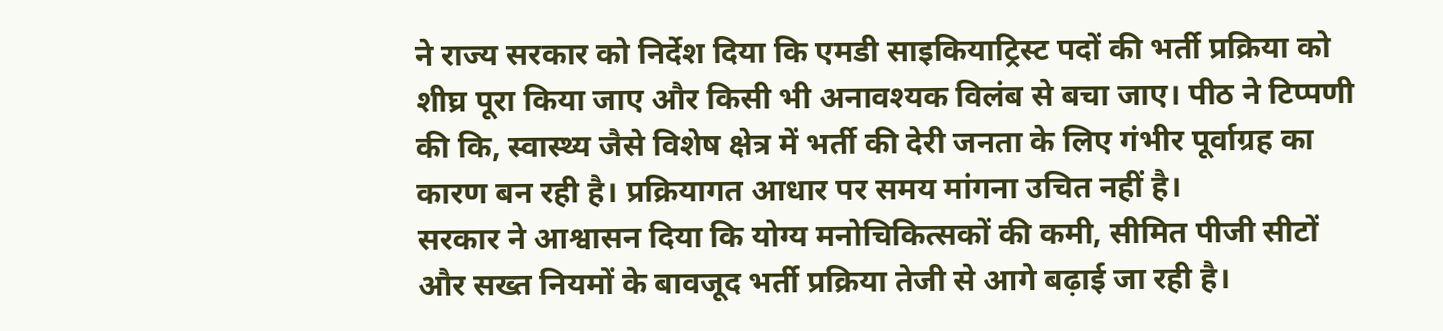ने राज्य सरकार को निर्देश दिया कि एमडी साइकियाट्रिस्ट पदों की भर्ती प्रक्रिया को शीघ्र पूरा किया जाए और किसी भी अनावश्यक विलंब से बचा जाए। पीठ ने टिप्पणी की कि, स्वास्थ्य जैसे विशेष क्षेत्र में भर्ती की देरी जनता के लिए गंभीर पूर्वाग्रह का कारण बन रही है। प्रक्रियागत आधार पर समय मांगना उचित नहीं है।
सरकार ने आश्वासन दिया कि योग्य मनोचिकित्सकों की कमी, सीमित पीजी सीटों और सख्त नियमों के बावजूद भर्ती प्रक्रिया तेजी से आगे बढ़ाई जा रही है।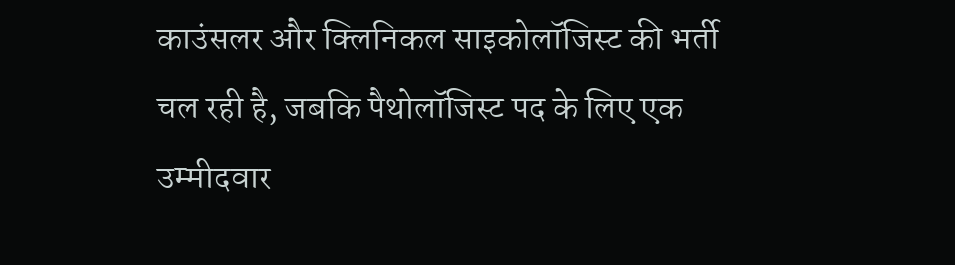काउंसलर और क्लिनिकल साइकोलॉजिस्ट की भर्ती चल रही है, जबकि पैथोलॉजिस्ट पद के लिए एक उम्मीदवार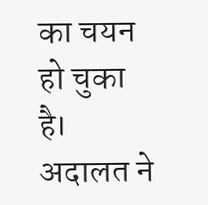का चयन हो चुका है।
अदालत ने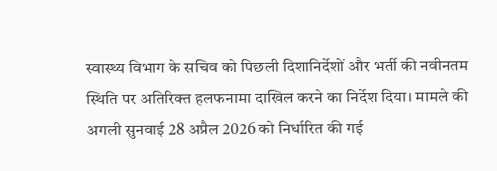स्वास्थ्य विभाग के सचिव को पिछली दिशानिर्देशों और भर्ती की नवीनतम स्थिति पर अतिरिक्त हलफनामा दाखिल करने का निर्देश दिया। मामले की अगली सुनवाई 28 अप्रैल 2026 को निर्धारित की गई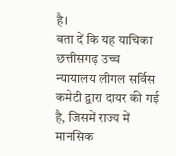है।
बता दें कि यह याचिका छत्तीसगढ़ उच्च न्यायालय लीगल सर्विस कमेटी द्वारा दायर की गई है, जिसमें राज्य में मानसिक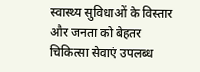स्वास्थ्य सुविधाओं के विस्तार और जनता को बेहतर चिकित्सा सेवाएं उपलब्ध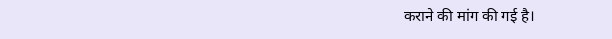कराने की मांग की गई है।